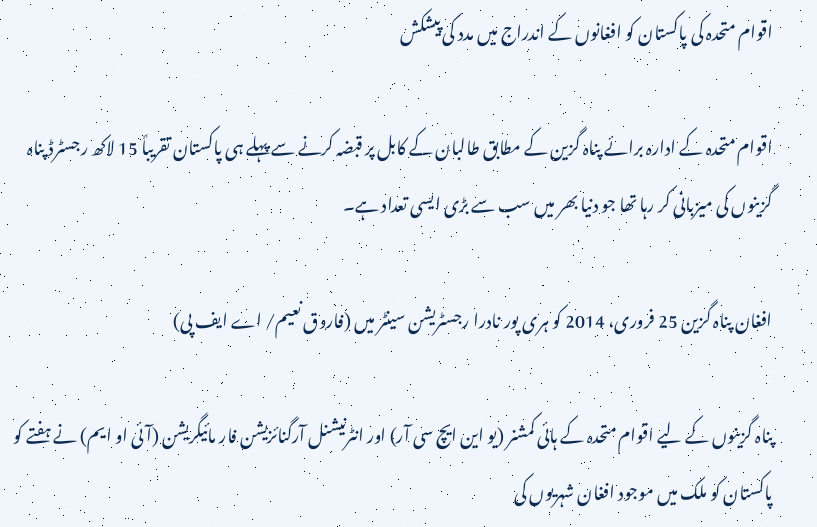اقوام متحدہ کی پاکستان کو افغانوں کے اندراج میں مدد کی پیشکش

اقوام متحدہ کے ادارہ برائے پناہ گزین کے مطابق طالبان کے کابل پر قبضہ کرنے سے پہلے ہی پاکستان تقریباً 15 لاکھ رجسٹرڈ پناہ گزینوں کی میزبانی کر رہا تھا جو دنیا بھر میں سب سے بڑی ایسی تعداد ہے۔

افغان پناہ گزین 25 فروری، 2014 کو ہری پور نادرا رجسٹریشن سینٹر میں (فاروق نعیم/ اے ایف پی)

پناہ گزینوں کے لیے اقوام متحدہ کے ہائی کمشنر (یو این ایچ سی آر) اور انٹرنیشنل آرگنائزیشن فار مائیگریشن (آئی او ایم) نے ہفتے کو پاکستان کو ملک میں موجود افغان شہریوں کی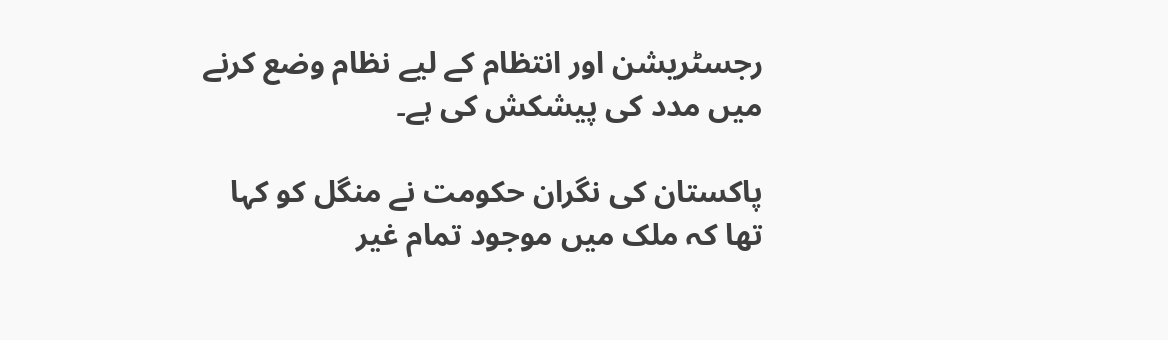رجسٹریشن اور انتظام کے لیے نظام وضع کرنے میں مدد کی پیشکش کی ہے۔

پاکستان کی نگران حکومت نے منگل کو کہا تھا کہ ملک میں موجود تمام غیر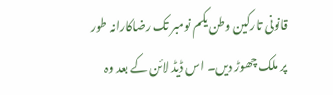قانونی تارکین وطن یکم نومبر تک رضاکارانہ طور پر ملک چھوڑ دیں۔ اس ڈیڈ لائن کے بعد وہ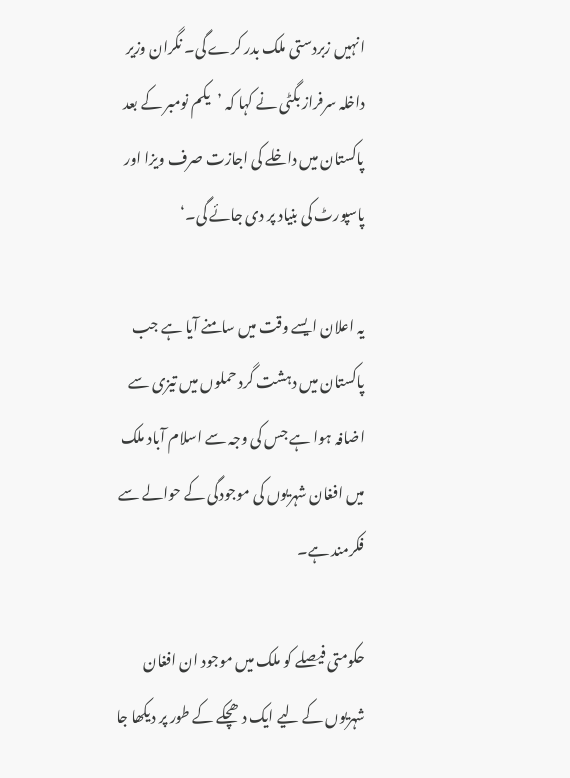انہیں زبردستی ملک بدر کرے گی۔ نگران وزیر داخلہ سرفراز بگٹی نے کہا کہ ’یکم نومبر کے بعد پاکستان میں داخلے کی اجازت صرف ویزا اور پاسپورٹ کی بنیاد پر دی جائے گی۔‘

یہ اعلان ایسے وقت میں سامنے آیا ہے جب پاکستان میں دہشت گرد حملوں میں تیزی سے اضافہ ہوا ہے جس کی وجہ سے اسلام آباد ملک میں افغان شہریوں کی موجودگی کے حوالے سے فکرمند ہے۔

حکومتی فیصلے کو ملک میں موجود ان افغان شہریوں کے لیے ایک دھچکے کے طور پر دیکھا جا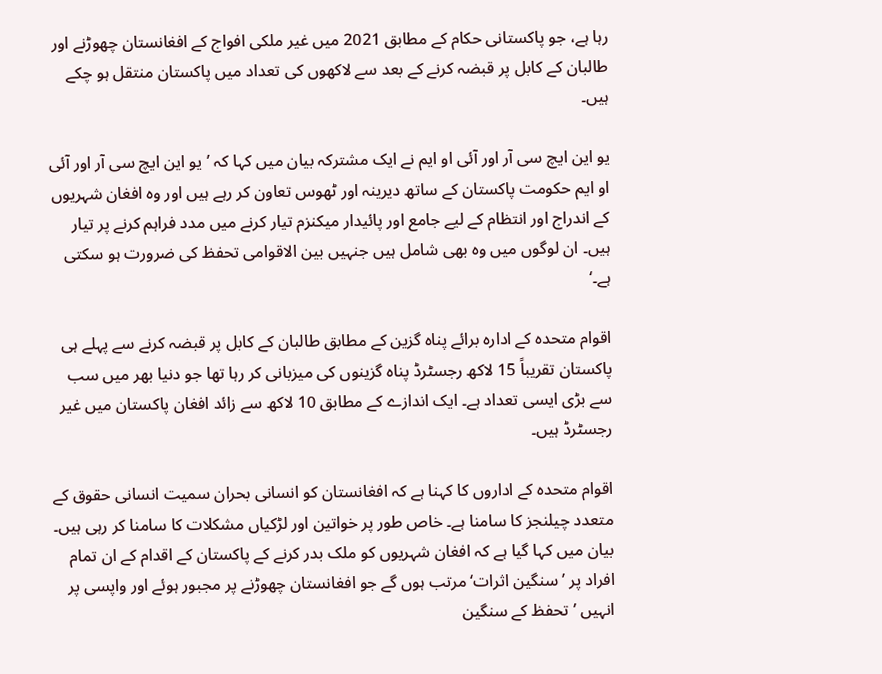رہا ہے، جو پاکستانی حکام کے مطابق 2021 میں غیر ملکی افواج کے افغانستان چھوڑنے اور طالبان کے کابل پر قبضہ کرنے کے بعد سے لاکھوں کی تعداد میں پاکستان منتقل ہو چکے ہیں۔

یو این ایچ سی آر اور آئی او ایم نے ایک مشترکہ بیان میں کہا کہ ’یو این ایچ سی آر اور آئی او ایم حکومت پاکستان کے ساتھ دیرینہ اور ٹھوس تعاون کر رہے ہیں اور وہ افغان شہریوں کے اندراج اور انتظام کے لیے جامع اور پائیدار میکنزم تیار کرنے میں مدد فراہم کرنے پر تیار ہیں۔ ان لوگوں میں وہ بھی شامل ہیں جنہیں بین الاقوامی تحفظ کی ضرورت ہو سکتی ہے۔‘

اقوام متحدہ کے ادارہ برائے پناہ گزین کے مطابق طالبان کے کابل پر قبضہ کرنے سے پہلے ہی پاکستان تقریباً 15 لاکھ رجسٹرڈ پناہ گزینوں کی میزبانی کر رہا تھا جو دنیا بھر میں سب سے بڑی ایسی تعداد ہے۔ ایک اندازے کے مطابق 10 لاکھ سے زائد افغان پاکستان میں غیر رجسٹرڈ ہیں۔

اقوام متحدہ کے اداروں کا کہنا ہے کہ افغانستان کو انسانی بحران سمیت انسانی حقوق کے متعدد چیلنجز کا سامنا ہے۔ خاص طور پر خواتین اور لڑکیاں مشکلات کا سامنا کر رہی ہیں۔ بیان میں کہا گیا ہے کہ افغان شہریوں کو ملک بدر کرنے کے پاکستان کے اقدام کے ان تمام افراد پر ’سنگین اثرات‘ مرتب ہوں گے جو افغانستان چھوڑنے پر مجبور ہوئے اور واپسی پر انہیں ’تحفظ کے سنگین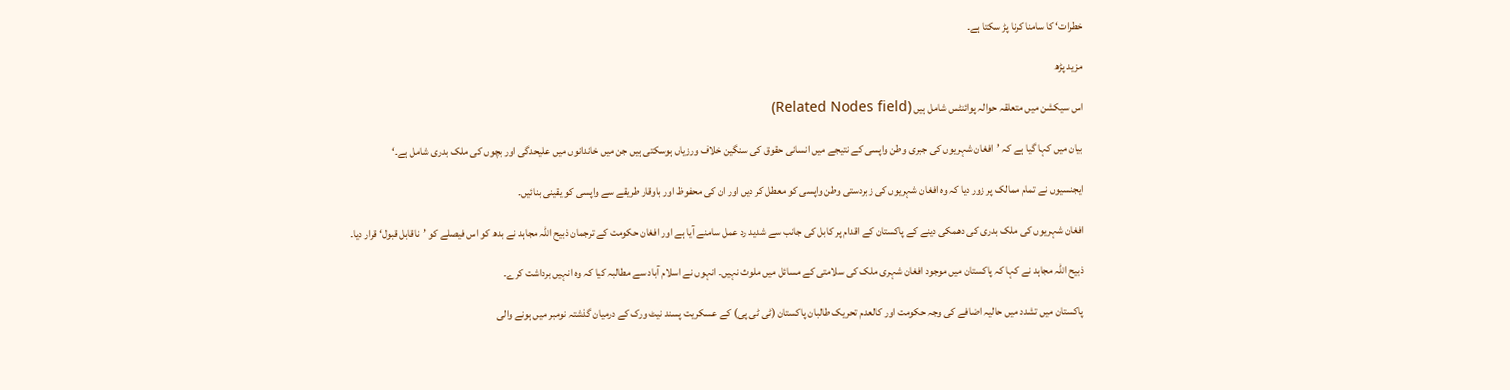خطرات‘ کا سامنا کرنا پڑ سکتا ہے۔

مزید پڑھ

اس سیکشن میں متعلقہ حوالہ پوائنٹس شامل ہیں (Related Nodes field)

بیان میں کہا گیا ہے کہ ’افغان شہریوں کی جبری وطن واپسی کے نتیجے میں انسانی حقوق کی سنگین خلاف ورزیاں ہوسکتی ہیں جن میں خاندانوں میں علیحدگی اور بچوں کی ملک بدری شامل ہے۔‘

ایجنسیوں نے تمام ممالک پر زور دیا کہ وہ افغان شہریوں کی زبردستی وطن واپسی کو معطل کر دیں اور ان کی محفوظ اور باوقار طریقے سے واپسی کو یقینی بنائیں۔

افغان شہریوں کی ملک بدری کی دھمکی دینے کے پاکستان کے اقدام پر کابل کی جانب سے شدید رد عمل سامنے آیا ہے اور افغان حکومت کے ترجمان ذبیح اللہ مجاہد نے بدھ کو اس فیصلے کو ’ناقابل قبول‘ قرار دیا۔

ذبیح اللہ مجاہد نے کہا کہ پاکستان میں موجود افغان شہری ملک کی سلامتی کے مسائل میں ملوث نہیں۔ انہوں نے اسلام آباد سے مطالبہ کیا کہ وہ انہیں برداشت کرے۔

پاکستان میں تشدد میں حالیہ اضافے کی وجہ حکومت اور کالعدم تحریک طالبان پاکستان (ٹی ٹی پی) کے عسکریت پسند نیٹ ورک کے درمیان گذشتہ نومبر میں ہونے والی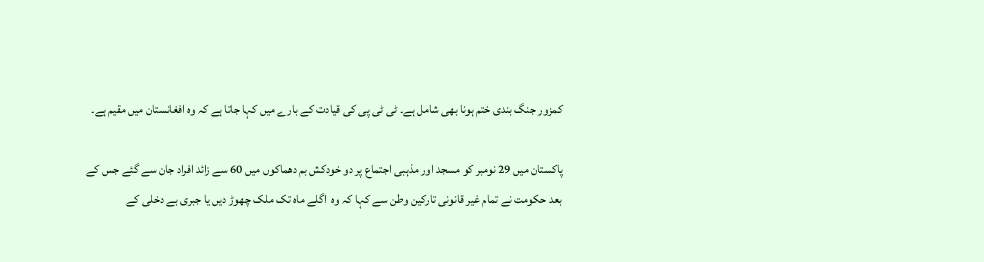کمزور جنگ بندی ختم ہونا بھی شامل ہے۔ ٹی ٹی پی کی قیادت کے بارے میں کہا جاتا ہے کہ وہ افغانستان میں مقیم ہے۔

پاکستان میں 29 نومبر کو مسجد اور مذہبی اجتماع پر دو خودکش بم دھماکوں میں 60 سے زائد افراد جان سے گئے جس کے بعد حکومت نے تمام غیر قانونی تارکین وطن سے کہا کہ وہ  اگلے ماہ تک ملک چھوڑ دیں یا جبری بے دخلی کے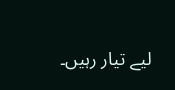لیے تیار رہیں۔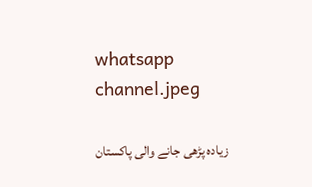whatsapp channel.jpeg

زیادہ پڑھی جانے والی پاکستان